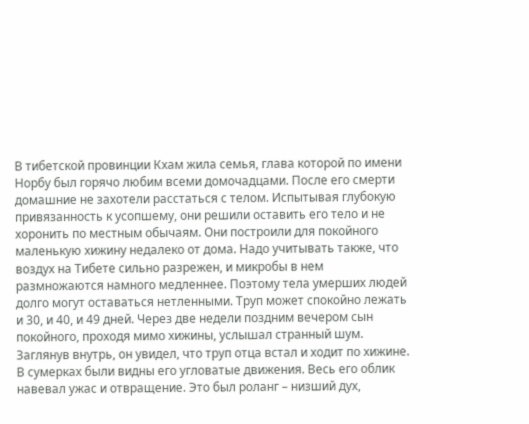В тибетской провинции Кхам жила семья, глава которой по имени Норбу был горячо любим всеми домочадцами. После его смерти домашние не захотели расстаться с телом. Испытывая глубокую привязанность к усопшему, они решили оставить его тело и не хоронить по местным обычаям. Они построили для покойного маленькую хижину недалеко от дома. Надо учитывать также, что воздух на Тибете сильно разрежен, и микробы в нем размножаются намного медленнее. Поэтому тела умерших людей долго могут оставаться нетленными. Труп может спокойно лежать и 30, и 40, и 49 дней. Через две недели поздним вечером сын покойного, проходя мимо хижины, услышал странный шум. Заглянув внутрь, он увидел, что труп отца встал и ходит по хижине. В сумерках были видны его угловатые движения. Весь его облик навевал ужас и отвращение. Это был роланг – низший дух,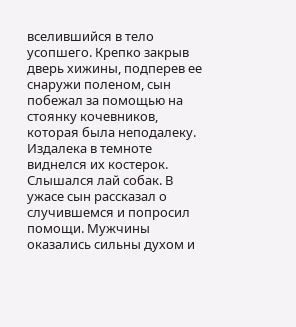вселившийся в тело усопшего. Крепко закрыв дверь хижины, подперев ее снаружи поленом, сын побежал за помощью на стоянку кочевников, которая была неподалеку. Издалека в темноте виднелся их костерок. Слышался лай собак. В ужасе сын рассказал о случившемся и попросил помощи. Мужчины оказались сильны духом и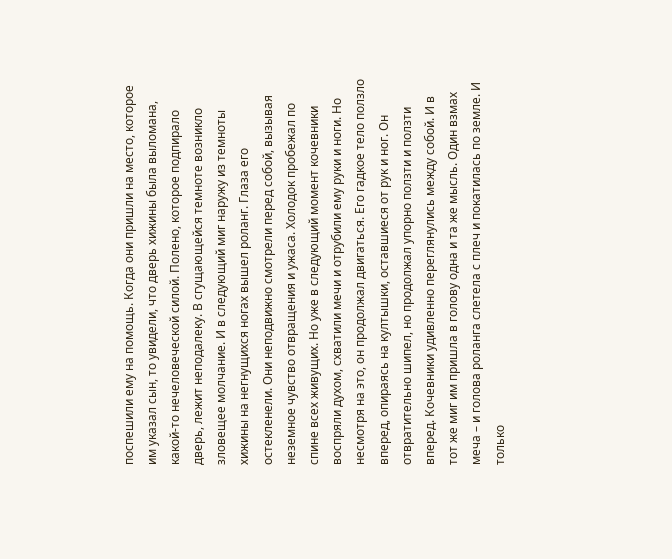поспешили ему на помощь. Когда они пришли на место, которое им указал сын, то увидели, что дверь хижины была выломана, какой-то нечеловеческой силой. Полено, которое подпирало дверь, лежит неподалеку. В сгущающейся темноте возникло зловещее молчание. И в следующий миг наружу из темноты хижины на негнущихся ногах вышел роланг. Глаза его остекленели. Они неподвижно смотрели перед собой, вызывая неземное чувство отвращения и ужаса. Холодок пробежал по спине всех живущих. Но уже в следующий момент кочевники воспряли духом, схватили мечи и отрубили ему руки и ноги. Но несмотря на это, он продолжал двигаться. Его гадкое тело ползло вперед, опираясь на култышки, оставшиеся от рук и ног. Он отвратительно шипел, но продолжал упорно ползти и ползти вперед. Кочевники удивленно переглянулись между собой. И в тот же миг им пришла в голову одна и та же мысль. Один взмах меча – и голова роланга слетела с плеч и покатилась по земле. И только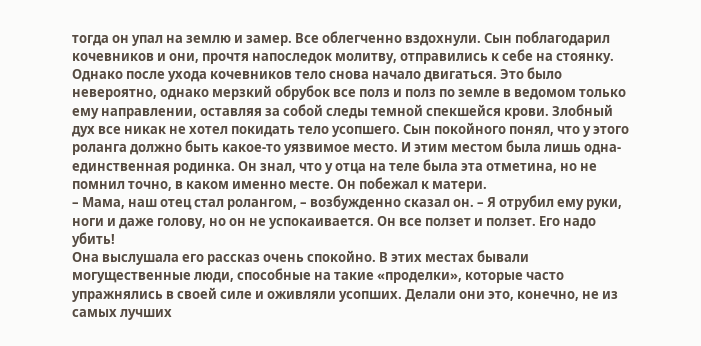тогда он упал на землю и замер. Все облегченно вздохнули. Сын поблагодарил кочевников и они, прочтя напоследок молитву, отправились к себе на стоянку. Однако после ухода кочевников тело снова начало двигаться. Это было невероятно, однако мерзкий обрубок все полз и полз по земле в ведомом только ему направлении, оставляя за собой следы темной спекшейся крови. Злобный дух все никак не хотел покидать тело усопшего. Сын покойного понял, что у этого роланга должно быть какое-то уязвимое место. И этим местом была лишь одна-единственная родинка. Он знал, что у отца на теле была эта отметина, но не помнил точно, в каком именно месте. Он побежал к матери.
– Мама, наш отец стал ролангом, – возбужденно сказал он. – Я отрубил ему руки, ноги и даже голову, но он не успокаивается. Он все ползет и ползет. Его надо убить!
Она выслушала его рассказ очень спокойно. В этих местах бывали могущественные люди, способные на такие «проделки», которые часто упражнялись в своей силе и оживляли усопших. Делали они это, конечно, не из самых лучших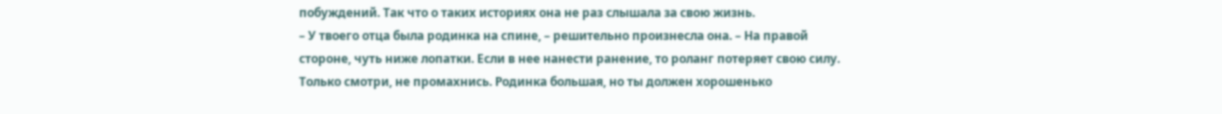побуждений. Так что о таких историях она не раз слышала за свою жизнь.
– У твоего отца была родинка на спине, – решительно произнесла она. – На правой стороне, чуть ниже лопатки. Если в нее нанести ранение, то роланг потеряет свою силу. Только смотри, не промахнись. Родинка большая, но ты должен хорошенько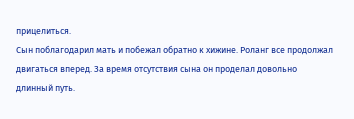прицелиться.
Сын поблагодарил мать и побежал обратно к хижине. Роланг все продолжал двигаться вперед. За время отсутствия сына он проделал довольно длинный путь.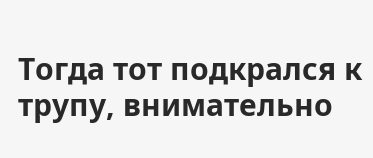Тогда тот подкрался к трупу, внимательно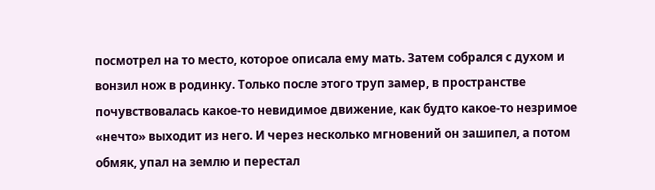посмотрел на то место, которое описала ему мать. Затем собрался с духом и вонзил нож в родинку. Только после этого труп замер, в пространстве почувствовалась какое-то невидимое движение, как будто какое-то незримое «нечто» выходит из него. И через несколько мгновений он зашипел, а потом обмяк, упал на землю и перестал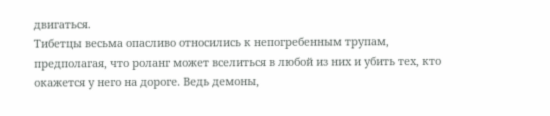двигаться.
Тибетцы весьма опасливо относились к непогребенным трупам, предполагая, что роланг может вселиться в любой из них и убить тех, кто окажется у него на дороге. Ведь демоны,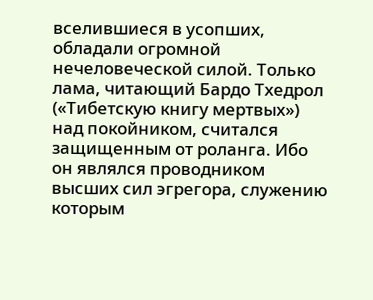вселившиеся в усопших, обладали огромной нечеловеческой силой. Только лама, читающий Бардо Тхедрол («Тибетскую книгу мертвых») над покойником, считался защищенным от роланга. Ибо он являлся проводником высших сил эгрегора, служению которым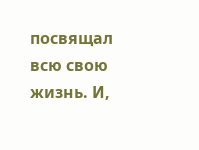посвящал всю свою жизнь. И,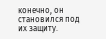конечно, он становился под их защиту.